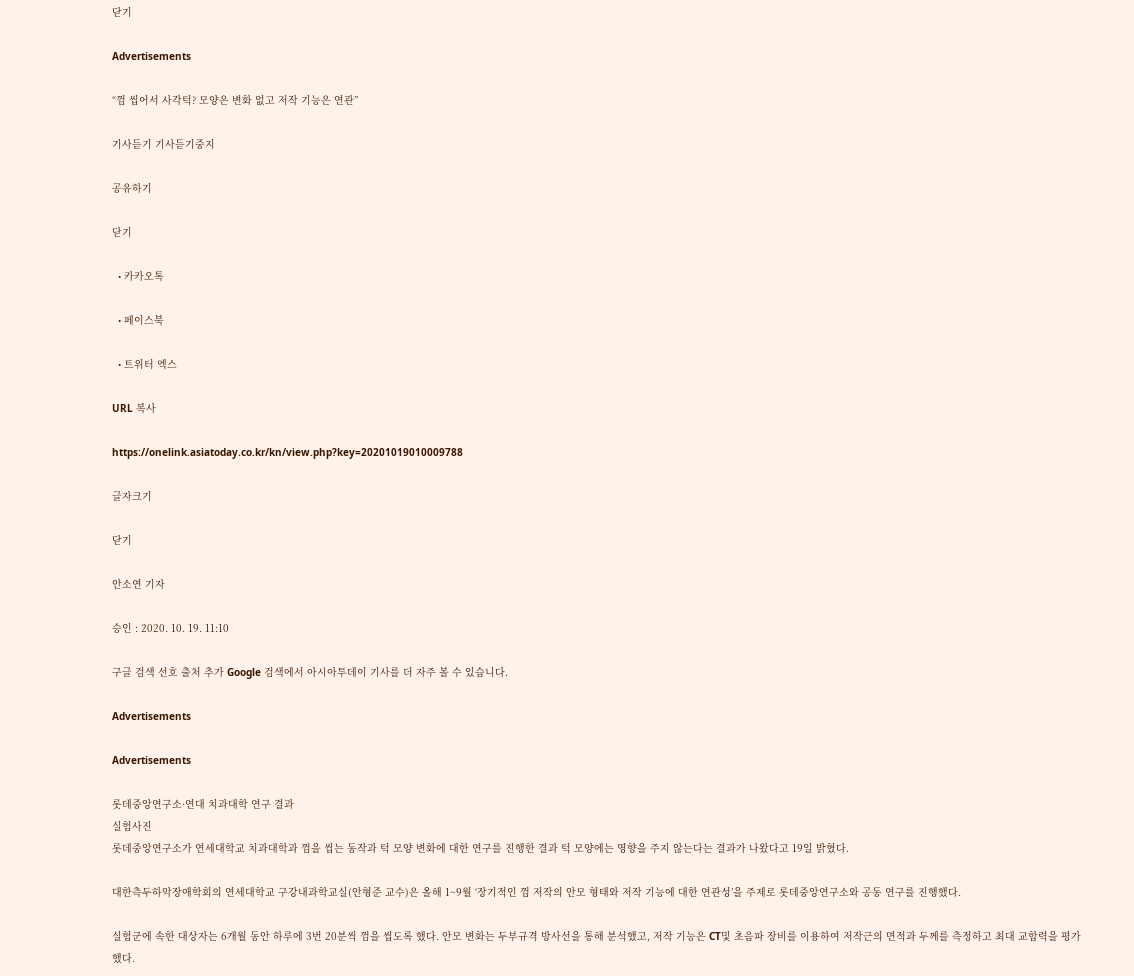닫기

Advertisements

“껌 씹어서 사각턱? 모양은 변화 없고 저작 기능은 연관”

기사듣기 기사듣기중지

공유하기

닫기

  • 카카오톡

  • 페이스북

  • 트위터 엑스

URL 복사

https://onelink.asiatoday.co.kr/kn/view.php?key=20201019010009788

글자크기

닫기

안소연 기자

승인 : 2020. 10. 19. 11:10

구글 검색 선호 출처 추가 Google 검색에서 아시아투데이 기사를 더 자주 볼 수 있습니다.

Advertisements

Advertisements

롯데중앙연구소·연대 치과대학 연구 결과
실험사진
롯데중앙연구소가 연세대학교 치과대학과 껌을 씹는 동작과 턱 모양 변화에 대한 연구를 진행한 결과 턱 모양에는 영향을 주지 않는다는 결과가 나왔다고 19일 밝혔다.

대한측두하악장애학회의 연세대학교 구강내과학교실(안형준 교수)은 올해 1~9월 ‘장기적인 껌 저작의 안모 형태와 저작 기능에 대한 연관성’을 주제로 롯데중앙연구소와 공동 연구를 진행했다.

실험군에 속한 대상자는 6개월 동안 하루에 3번 20분씩 껌을 씹도록 했다. 안모 변화는 두부규격 방사선을 통해 분석했고, 저작 기능은 CT및 초음파 장비를 이용하여 저작근의 면적과 두께를 측정하고 최대 교합력을 평가했다.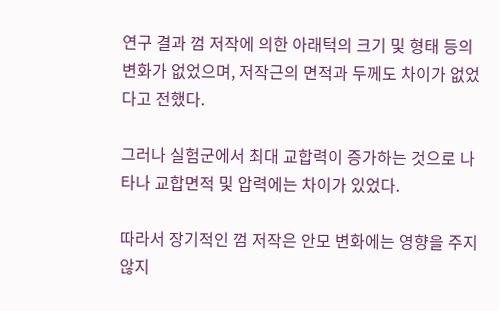연구 결과 껌 저작에 의한 아래턱의 크기 및 형태 등의 변화가 없었으며, 저작근의 면적과 두께도 차이가 없었다고 전했다.

그러나 실험군에서 최대 교합력이 증가하는 것으로 나타나 교합면적 및 압력에는 차이가 있었다.

따라서 장기적인 껌 저작은 안모 변화에는 영향을 주지 않지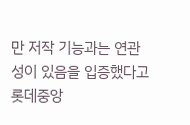만 저작 기능과는 연관성이 있음을 입증했다고 롯데중앙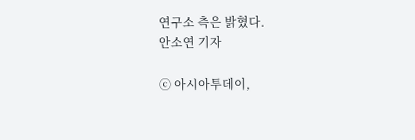연구소 측은 밝혔다.
안소연 기자

ⓒ 아시아투데이,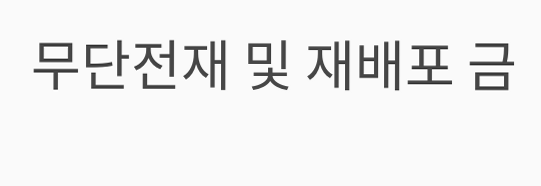무단전재 및 재배포 금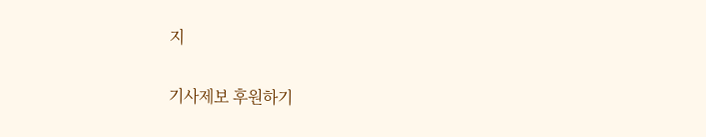지

기사제보 후원하기